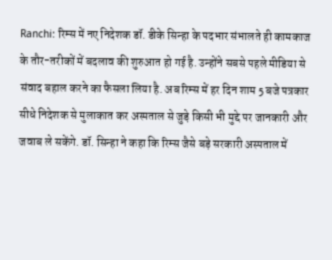Ranchi: रिम्स में नए निदेशक डॉ. डीके सिन्हा के पदभार संभालते ही कामकाज के तौर-तरीकों में बदलाव की शुरुआत हो गई है. उन्होंने सबसे पहले मीडिया से संवाद बहाल करने का फैसला लिया है. अब रिम्स में हर दिन शाम 5 बजे पत्रकार सीधे निदेशक से मुलाकात कर अस्पताल से जुड़े किसी भी मुद्दे पर जानकारी और जवाब ले सकेंगे. डॉ. सिन्हा ने कहा कि रिम्स जैसे बड़े सरकारी अस्पताल में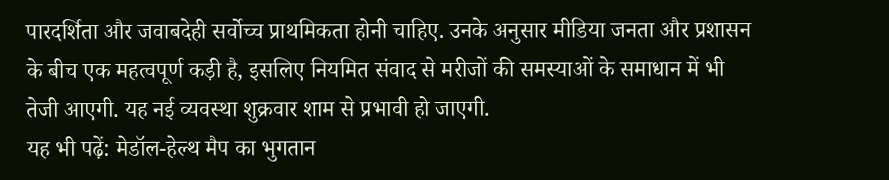पारदर्शिता और जवाबदेही सर्वोच्च प्राथमिकता होनी चाहिए. उनके अनुसार मीडिया जनता और प्रशासन के बीच एक महत्वपूर्ण कड़ी है, इसलिए नियमित संवाद से मरीजों की समस्याओं के समाधान में भी तेजी आएगी. यह नई व्यवस्था शुक्रवार शाम से प्रभावी हो जाएगी.
यह भी पढ़ें: मेडॉल-हेल्थ मैप का भुगतान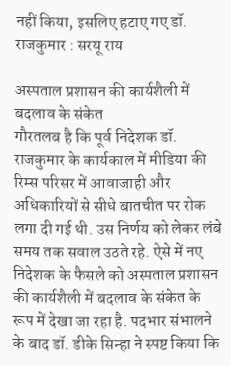नहीं किया, इसलिए हटाए गए डॉ. राजकुमार : सरयू राय

अस्पताल प्रशासन की कार्यशैली में बदलाव के संकेत
गौरतलब है कि पूर्व निदेशक डॉ. राजकुमार के कार्यकाल में मीडिया की रिम्स परिसर में आवाजाही और अधिकारियों से सीधे बातचीत पर रोक लगा दी गई थी. उस निर्णय को लेकर लंबे समय तक सवाल उठते रहे. ऐसे में नए निदेशक के फैसले को अस्पताल प्रशासन की कार्यशैली में बदलाव के संकेत के रूप में देखा जा रहा है. पदभार संभालने के बाद डॉ. डीके सिन्हा ने स्पष्ट किया कि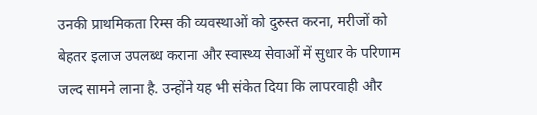उनकी प्राथमिकता रिम्स की व्यवस्थाओं को दुरुस्त करना, मरीजों को बेहतर इलाज उपलब्ध कराना और स्वास्थ्य सेवाओं में सुधार के परिणाम जल्द सामने लाना है. उन्होंने यह भी संकेत दिया कि लापरवाही और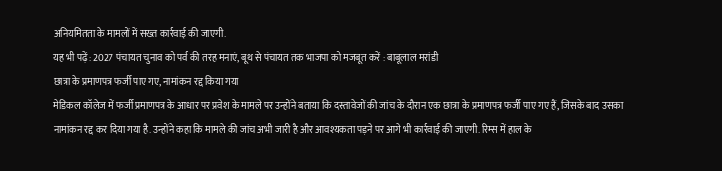अनियमितता के मामलों में सख्त कार्रवाई की जाएगी.
यह भी पढ़ें: 2027 पंचायत चुनाव को पर्व की तरह मनाएं, बूथ से पंचायत तक भाजपा को मजबूत करें : बाबूलाल मरांडी
छात्रा के प्रमाणपत्र फर्जी पाए गए, नामांकन रद्द किया गया
मेडिकल कॉलेज में फर्जी प्रमाणपत्र के आधार पर प्रवेश के मामले पर उन्होंने बताया कि दस्तावेजों की जांच के दौरान एक छात्रा के प्रमाणपत्र फर्जी पाए गए हैं, जिसके बाद उसका नामांकन रद्द कर दिया गया है. उन्होंने कहा कि मामले की जांच अभी जारी है और आवश्यकता पड़ने पर आगे भी कार्रवाई की जाएगी. रिम्स में हाल के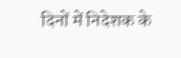दिनों में निदेशक के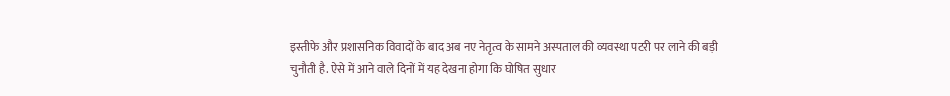इस्तीफे और प्रशासनिक विवादों के बाद अब नए नेतृत्व के सामने अस्पताल की व्यवस्था पटरी पर लाने की बड़ी चुनौती है. ऐसे में आने वाले दिनों में यह देखना होगा कि घोषित सुधार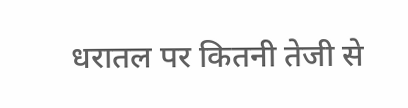धरातल पर कितनी तेजी से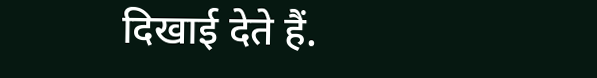दिखाई देते हैं.